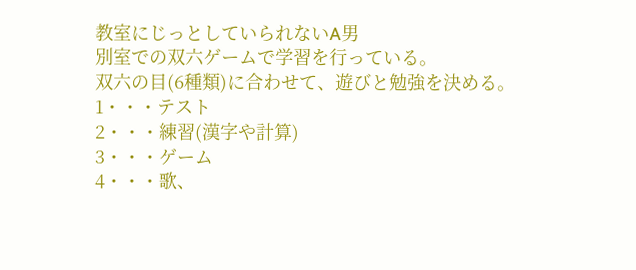教室にじっとしていられないA男
別室での双六ゲームで学習を行っている。
双六の目(6種類)に合わせて、遊びと勉強を決める。
1・・・テスト
2・・・練習(漢字や計算)
3・・・ゲーム
4・・・歌、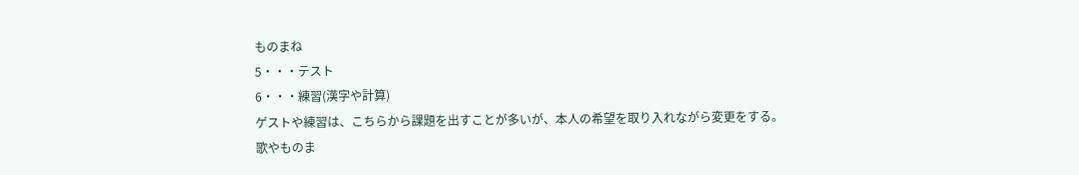ものまね
5・・・テスト
6・・・練習(漢字や計算)
ゲストや練習は、こちらから課題を出すことが多いが、本人の希望を取り入れながら変更をする。
歌やものま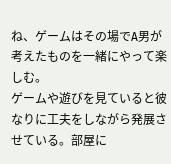ね、ゲームはその場でA男が考えたものを一緒にやって楽しむ。
ゲームや遊びを見ていると彼なりに工夫をしながら発展させている。部屋に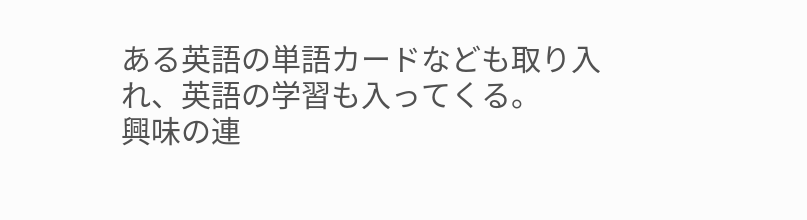ある英語の単語カードなども取り入れ、英語の学習も入ってくる。
興味の連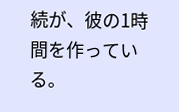続が、彼の1時間を作っている。